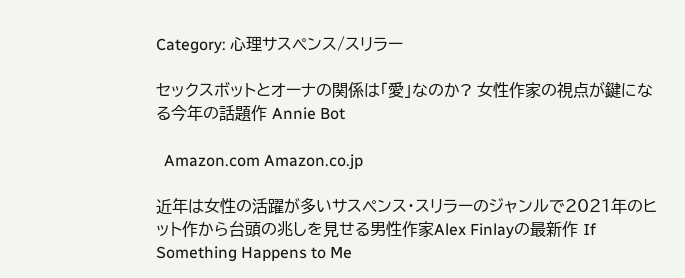Category: 心理サスペンス/スリラー

セックスボットとオーナの関係は「愛」なのか? 女性作家の視点が鍵になる今年の話題作 Annie Bot

  Amazon.com Amazon.co.jp

近年は女性の活躍が多いサスペンス・スリラーのジャンルで2021年のヒット作から台頭の兆しを見せる男性作家Alex Finlayの最新作 If Something Happens to Me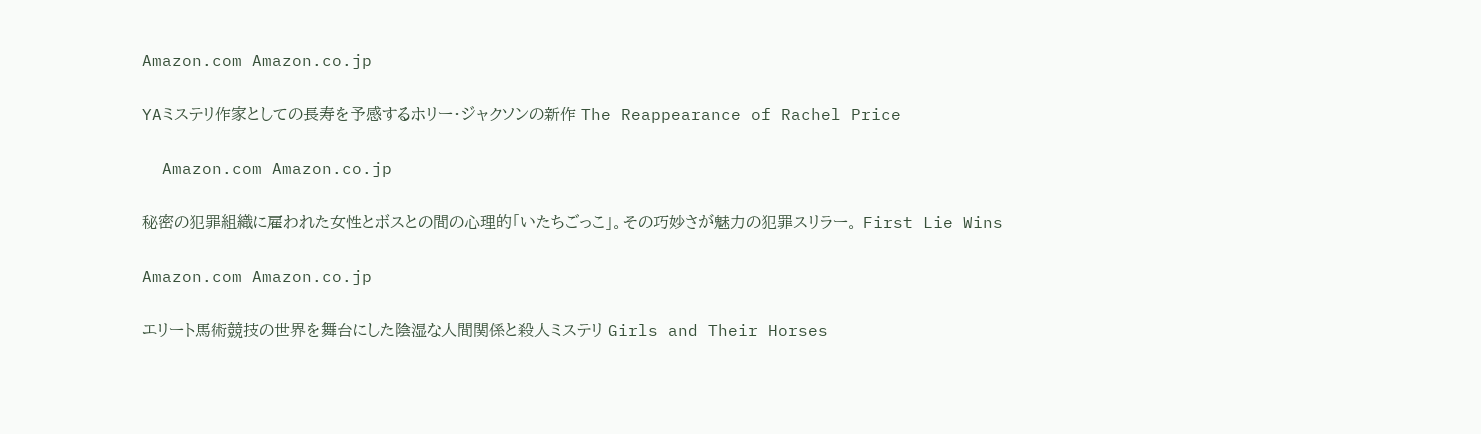Amazon.com Amazon.co.jp

YAミステリ作家としての長寿を予感するホリー・ジャクソンの新作 The Reappearance of Rachel Price

  Amazon.com Amazon.co.jp

秘密の犯罪組織に雇われた女性とボスとの間の心理的「いたちごっこ」。その巧妙さが魅力の犯罪スリラー。 First Lie Wins

Amazon.com Amazon.co.jp

エリート馬術競技の世界を舞台にした陰湿な人間関係と殺人ミステリ Girls and Their Horses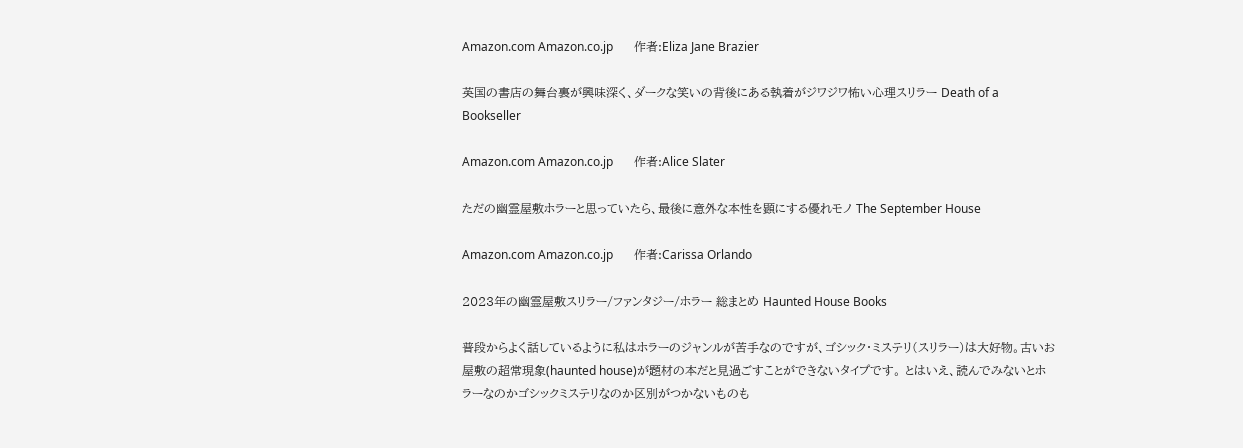Amazon.com Amazon.co.jp       作者:Eliza Jane Brazier

英国の書店の舞台裏が興味深く、ダークな笑いの背後にある執着がジワジワ怖い心理スリラー Death of a Bookseller

Amazon.com Amazon.co.jp       作者:Alice Slater

ただの幽霊屋敷ホラーと思っていたら、最後に意外な本性を顕にする優れモノ The September House

Amazon.com Amazon.co.jp       作者:Carissa Orlando

2023年の幽霊屋敷スリラー/ファンタジー/ホラー 総まとめ Haunted House Books

普段からよく話しているように私はホラーのジャンルが苦手なのですが、ゴシック・ミステリ(スリラー)は大好物。古いお屋敷の超常現象(haunted house)が題材の本だと見過ごすことができないタイプです。 とはいえ、読んでみないとホラーなのかゴシックミステリなのか区別がつかないものも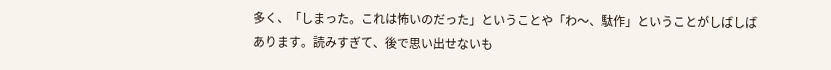多く、「しまった。これは怖いのだった」ということや「わ〜、駄作」ということがしばしばあります。読みすぎて、後で思い出せないも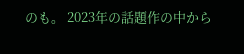のも。 2023年の話題作の中から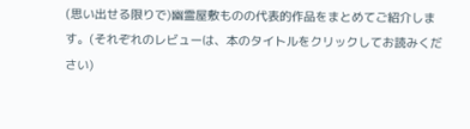(思い出せる限りで)幽霊屋敷ものの代表的作品をまとめてご紹介します。(それぞれのレビューは、本のタイトルをクリックしてお読みください)